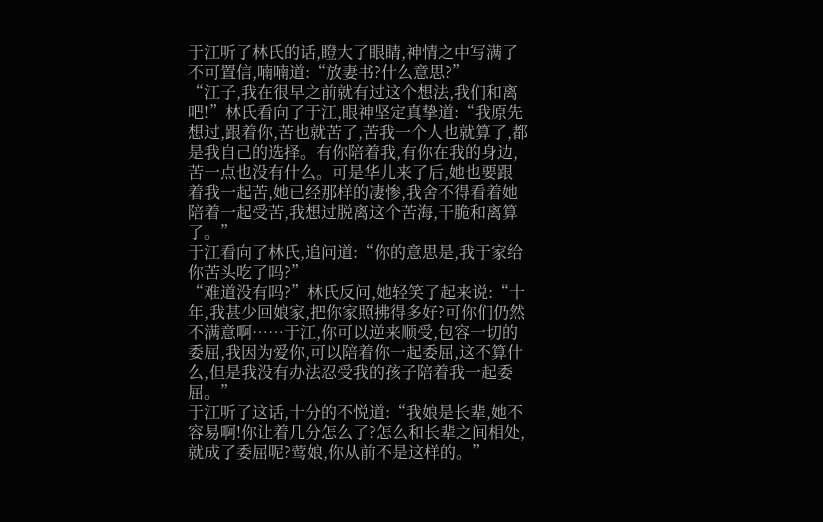于江听了林氏的话,瞪大了眼睛,神情之中写满了不可置信,喃喃道:“放妻书?什么意思?”
“江子,我在很早之前就有过这个想法,我们和离吧!”林氏看向了于江,眼神坚定真挚道:“我原先想过,跟着你,苦也就苦了,苦我一个人也就算了,都是我自己的选择。有你陪着我,有你在我的身边,苦一点也没有什么。可是华儿来了后,她也要跟着我一起苦,她已经那样的凄惨,我舍不得看着她陪着一起受苦,我想过脱离这个苦海,干脆和离算了。”
于江看向了林氏,追问道:“你的意思是,我于家给你苦头吃了吗?”
“难道没有吗?”林氏反问,她轻笑了起来说:“十年,我甚少回娘家,把你家照拂得多好?可你们仍然不满意啊……于江,你可以逆来顺受,包容一切的委屈,我因为爱你,可以陪着你一起委屈,这不算什么,但是我没有办法忍受我的孩子陪着我一起委屈。”
于江听了这话,十分的不悦道:“我娘是长辈,她不容易啊!你让着几分怎么了?怎么和长辈之间相处,就成了委屈呢?莺娘,你从前不是这样的。”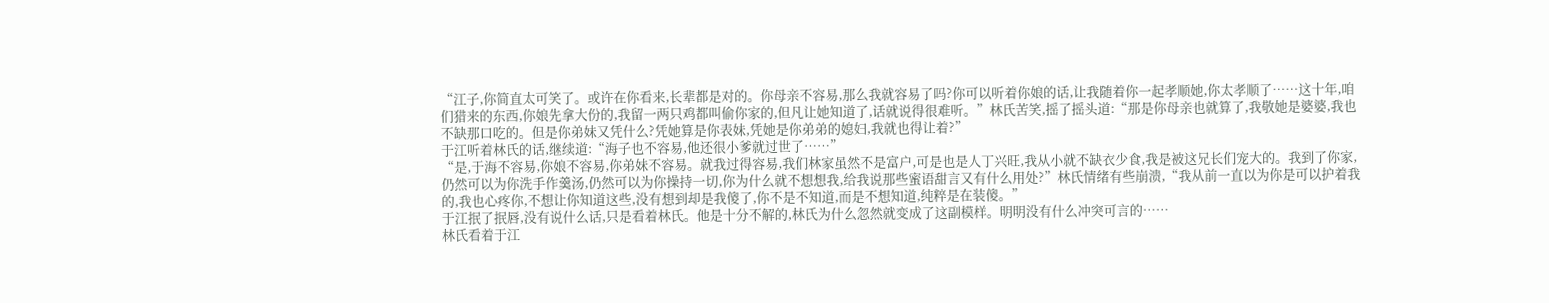“江子,你简直太可笑了。或许在你看来,长辈都是对的。你母亲不容易,那么我就容易了吗?你可以听着你娘的话,让我随着你一起孝顺她,你太孝顺了……这十年,咱们猎来的东西,你娘先拿大份的,我留一两只鸡都叫偷你家的,但凡让她知道了,话就说得很难听。”林氏苦笑,摇了摇头道:“那是你母亲也就算了,我敬她是婆婆,我也不缺那口吃的。但是你弟妹又凭什么?凭她算是你表妹,凭她是你弟弟的媳妇,我就也得让着?”
于江听着林氏的话,继续道:“海子也不容易,他还很小爹就过世了……”
“是,于海不容易,你娘不容易,你弟妹不容易。就我过得容易,我们林家虽然不是富户,可是也是人丁兴旺,我从小就不缺衣少食,我是被这兄长们宠大的。我到了你家,仍然可以为你洗手作羹汤,仍然可以为你操持一切,你为什么就不想想我,给我说那些蜜语甜言又有什么用处?”林氏情绪有些崩溃,“我从前一直以为你是可以护着我的,我也心疼你,不想让你知道这些,没有想到却是我傻了,你不是不知道,而是不想知道,纯粹是在装傻。”
于江抿了抿唇,没有说什么话,只是看着林氏。他是十分不解的,林氏为什么忽然就变成了这副模样。明明没有什么冲突可言的……
林氏看着于江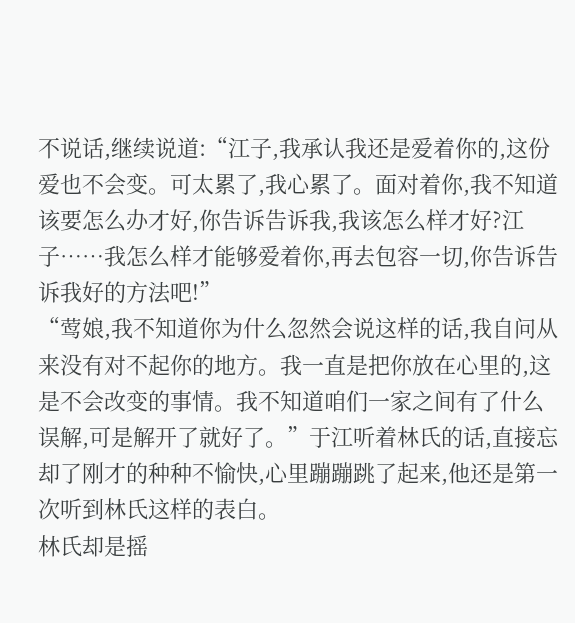不说话,继续说道:“江子,我承认我还是爱着你的,这份爱也不会变。可太累了,我心累了。面对着你,我不知道该要怎么办才好,你告诉告诉我,我该怎么样才好?江子……我怎么样才能够爱着你,再去包容一切,你告诉告诉我好的方法吧!”
“莺娘,我不知道你为什么忽然会说这样的话,我自问从来没有对不起你的地方。我一直是把你放在心里的,这是不会改变的事情。我不知道咱们一家之间有了什么误解,可是解开了就好了。”于江听着林氏的话,直接忘却了刚才的种种不愉快,心里蹦蹦跳了起来,他还是第一次听到林氏这样的表白。
林氏却是摇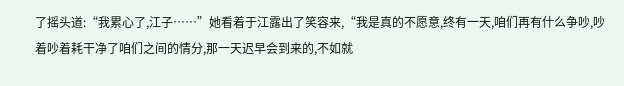了摇头道:“我累心了,江子……”她看着于江露出了笑容来,“我是真的不愿意,终有一天,咱们再有什么争吵,吵着吵着耗干净了咱们之间的情分,那一天迟早会到来的,不如就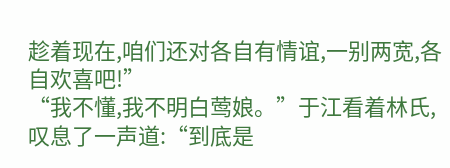趁着现在,咱们还对各自有情谊,一别两宽,各自欢喜吧!”
“我不懂,我不明白莺娘。”于江看着林氏,叹息了一声道:“到底是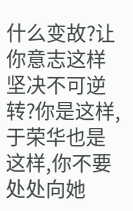什么变故?让你意志这样坚决不可逆转?你是这样,于荣华也是这样,你不要处处向她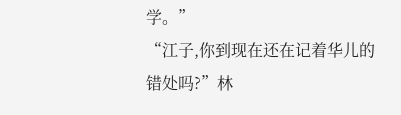学。”
“江子,你到现在还在记着华儿的错处吗?”林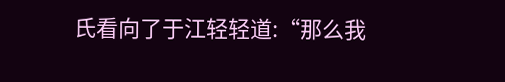氏看向了于江轻轻道:“那么我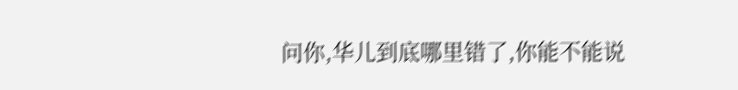问你,华儿到底哪里错了,你能不能说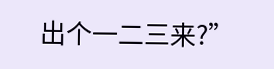出个一二三来?”